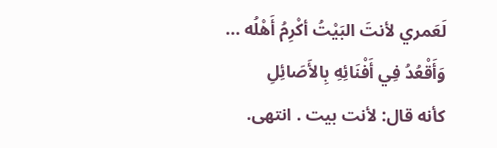لَعَمري لأنتَ البَيْتُ أكْرِمُ أَهْلُه ... وَأَقْعُدُ فِي أَفْنَائِهِ بِالأَصَائِلِ
كأنه قال: لأنت بيت . انتهى.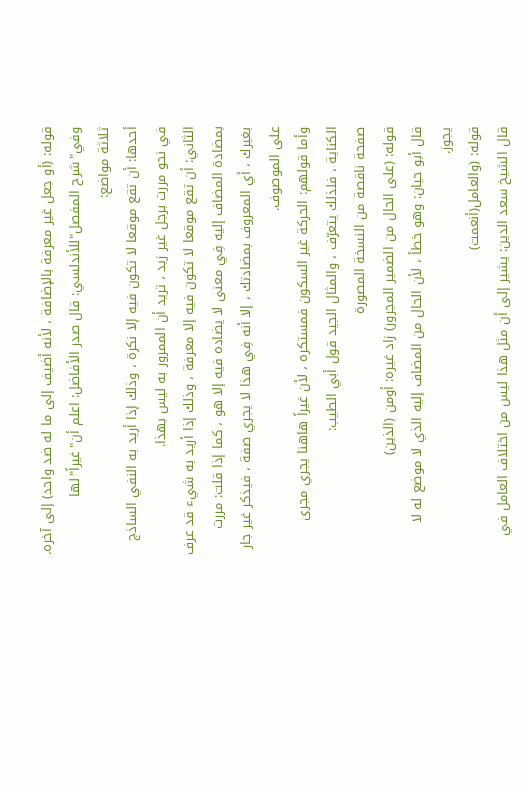قوله: (أو جعل غير معرفة بالإضافة ، لأنه أضيف إلى ما له ضد واحد) إلى آخره.
وفي"شرح المفصل"للأندلسي: قال صدر الأفاضل: اعلم أن"غيراً"لها
ثلاثة مواضع:
أحدها: أن تقع موقعا لا تكون فيه إلا نكرة ، وذلك إذا أريد به النفي الساذج
في نحو مررت برجل غير زيد ، تريد أن الممرور به ليس بهذا.
الثاني: أن تقع موقعا لا تكون فيه إلا معرفة ، وذلك إذا أريد به شيء قد عرف
بمضادة المضاف إليه فِي معنى لا يضاده فيه إلا هو ، كما إذا قلت: مررت
بغيرك ، أي المعروف بمضادتك ، إلا أنه فِي هذا لا يجري صفة ، فيذكر غير جار
على الموصوف.
وأما قولهم: الحركة غير السكون فمستكره ، لأن غيراً هاهنا يجري مجرى
الكناية ، فلذلك يتعرّف ، والمثال الجيد قول أبي الطيب:
صفحة ناقصة من النسخة المصورة
قوله: (على الحال من الضمير المجرور) زاد غيره: أومن (الذين)
قال أبو حيان: وهو خطأ ، لأن الحال من المضاف إليه الذي لا موضع له لا
يجوز.
قوله: (والعامل(أنعمت)
قال الشيخ سعد الدين: يشير إلى أن مثل هذا ليس من اختلاف العامل في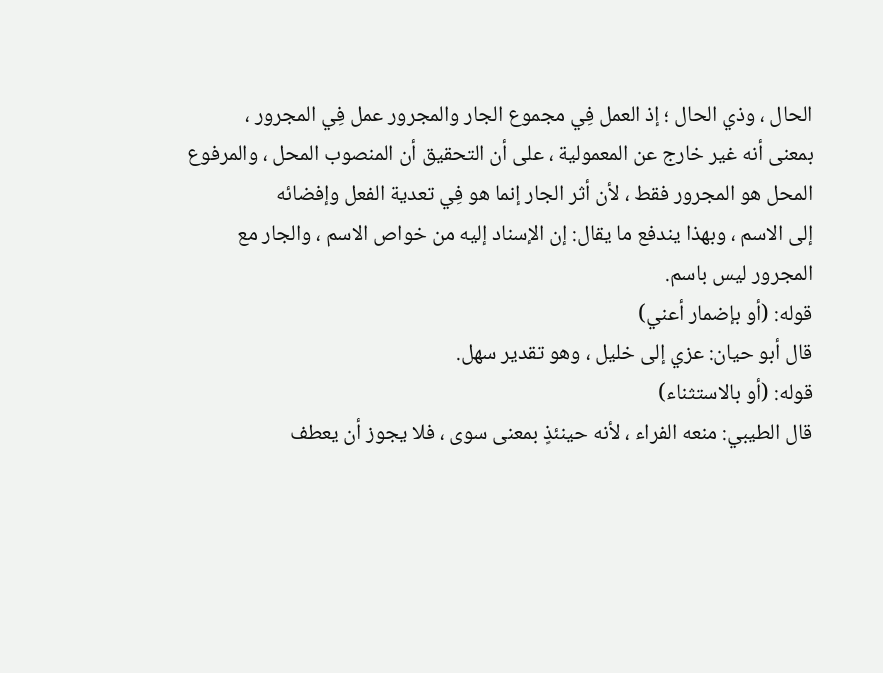الحال ، وذي الحال ؛ إذ العمل فِي مجموع الجار والمجرور عمل فِي المجرور ،
بمعنى أنه غير خارج عن المعمولية ، على أن التحقيق أن المنصوب المحل ، والمرفوع المحل هو المجرور فقط ، لأن أثر الجار إنما هو فِي تعدية الفعل وإفضائه
إلى الاسم ، وبهذا يندفع ما يقال: إن الإسناد إليه من خواص الاسم ، والجار مع
المجرور ليس باسم.
قوله: (أو بإضمار أعني)
قال أبو حيان: عزي إلى خليل ، وهو تقدير سهل.
قوله: (أو بالاستثناء)
قال الطيبي: منعه الفراء ، لأنه حينئذٍ بمعنى سوى ، فلا يجوز أن يعطف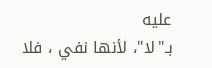عليه
بـ"لا"، لأنها نفي ، فلا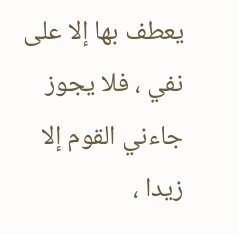يعطف بها إلا على نفي ، فلا يجوز جاءني القوم إلا زيدا ،